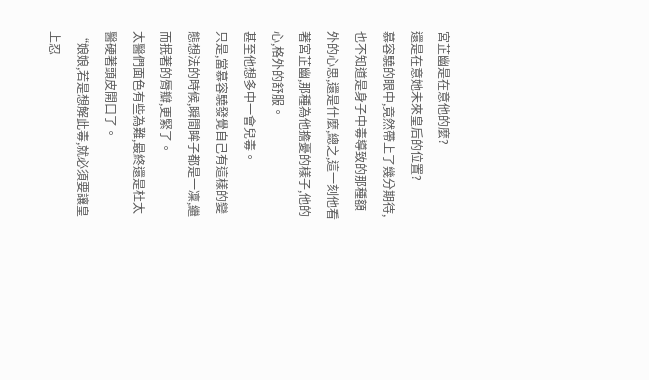宮芷幽是在意他的麼?
還是在意她未來皇后的位置?
慕容驍的眼中,竟然帶上了幾分期待,也不知道是身子中毒導致的那種額外的心思,還是什麼,總之,這一刻他看著宮芷幽,那種為他擔憂的樣子,他的心,格外的舒服。
甚至他想多中一會兒毒。
只是,當慕容驍發覺自己有這樣的變態想法的時候,瞬間眸子都是一凜,繼而抿著的脣瓣,更緊了。
太醫們面色有些為難,最終還是杜太醫硬著頭皮開口了。
“娘娘,若是想解此毒,就必須要讓皇上忍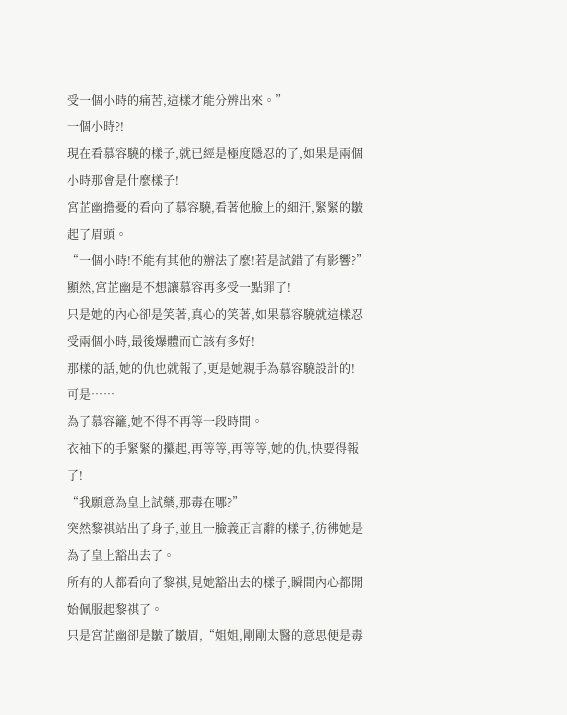受一個小時的痛苦,這樣才能分辨出來。”
一個小時?!
現在看慕容驍的樣子,就已經是極度隱忍的了,如果是兩個小時那會是什麼樣子!
宮芷幽擔憂的看向了慕容驍,看著他臉上的細汗,緊緊的皺起了眉頭。
“一個小時!不能有其他的辦法了麼!若是試錯了有影響?”
顯然,宮芷幽是不想讓慕容再多受一點罪了!
只是她的內心卻是笑著,真心的笑著,如果慕容驍就這樣忍受兩個小時,最後爆體而亡該有多好!
那樣的話,她的仇也就報了,更是她親手為慕容驍設計的!
可是……
為了慕容籬,她不得不再等一段時間。
衣袖下的手緊緊的攥起,再等等,再等等,她的仇,快要得報了!
“我願意為皇上試藥,那毒在哪?”
突然黎祺站出了身子,並且一臉義正言辭的樣子,彷彿她是為了皇上豁出去了。
所有的人都看向了黎祺,見她豁出去的樣子,瞬間內心都開始佩服起黎祺了。
只是宮芷幽卻是皺了皺眉,“姐姐,剛剛太醫的意思便是毒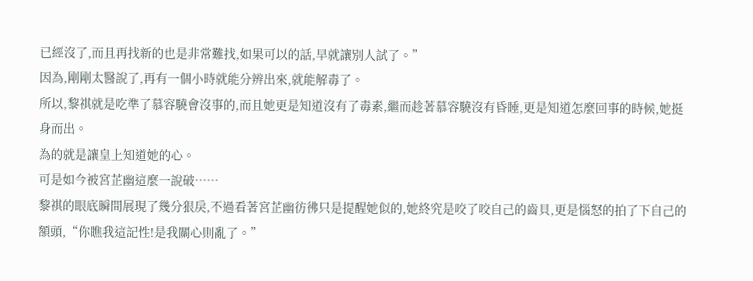已經沒了,而且再找新的也是非常難找,如果可以的話,早就讓別人試了。”
因為,剛剛太醫說了,再有一個小時就能分辨出來,就能解毒了。
所以,黎祺就是吃準了慕容驍會沒事的,而且她更是知道沒有了毒素,繼而趁著慕容驍沒有昏睡,更是知道怎麼回事的時候,她挺身而出。
為的就是讓皇上知道她的心。
可是如今被宮芷幽這麼一說破……
黎祺的眼底瞬間展現了幾分狠戾,不過看著宮芷幽彷彿只是提醒她似的,她終究是咬了咬自己的齒貝,更是惱怒的拍了下自己的額頭,“你瞧我這記性!是我關心則亂了。”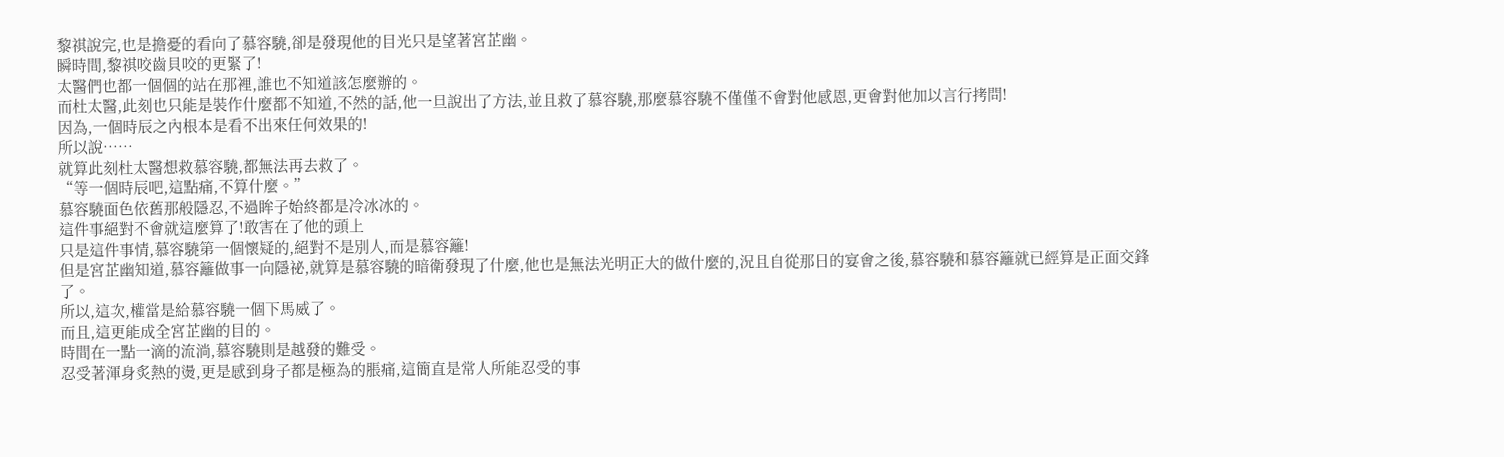黎祺說完,也是擔憂的看向了慕容驍,卻是發現他的目光只是望著宮芷幽。
瞬時間,黎祺咬齒貝咬的更緊了!
太醫們也都一個個的站在那裡,誰也不知道該怎麼辦的。
而杜太醫,此刻也只能是裝作什麼都不知道,不然的話,他一旦說出了方法,並且救了慕容驍,那麼慕容驍不僅僅不會對他感恩,更會對他加以言行拷問!
因為,一個時辰之內根本是看不出來任何效果的!
所以說……
就算此刻杜太醫想救慕容驍,都無法再去救了。
“等一個時辰吧,這點痛,不算什麼。”
慕容驍面色依舊那般隱忍,不過眸子始終都是冷冰冰的。
這件事絕對不會就這麼算了!敢害在了他的頭上
只是這件事情,慕容驍第一個懷疑的,絕對不是別人,而是慕容籬!
但是宮芷幽知道,慕容籬做事一向隱祕,就算是慕容驍的暗衛發現了什麼,他也是無法光明正大的做什麼的,況且自從那日的宴會之後,慕容驍和慕容籬就已經算是正面交鋒了。
所以,這次,權當是給慕容驍一個下馬威了。
而且,這更能成全宮芷幽的目的。
時間在一點一滴的流淌,慕容驍則是越發的難受。
忍受著渾身炙熱的燙,更是感到身子都是極為的脹痛,這簡直是常人所能忍受的事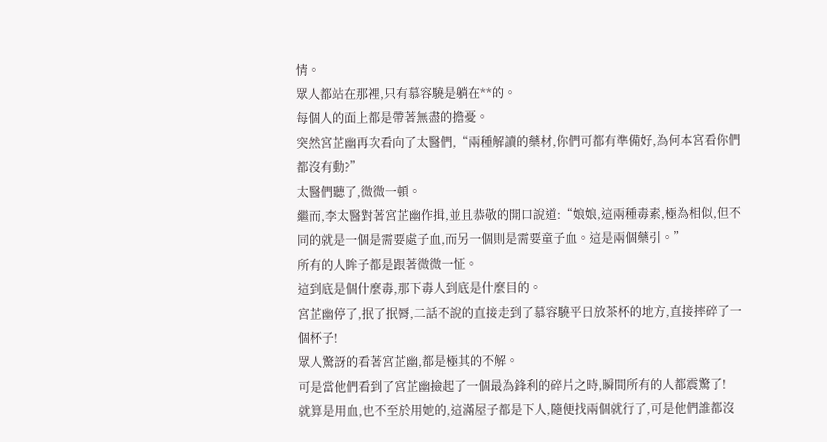情。
眾人都站在那裡,只有慕容驍是躺在**的。
每個人的面上都是帶著無盡的擔憂。
突然宮芷幽再次看向了太醫們,“兩種解讀的藥材,你們可都有準備好,為何本宮看你們都沒有動?”
太醫們聽了,微微一頓。
繼而,李太醫對著宮芷幽作揖,並且恭敬的開口說道:“娘娘,這兩種毒素,極為相似,但不同的就是一個是需要處子血,而另一個則是需要童子血。這是兩個藥引。”
所有的人眸子都是跟著微微一怔。
這到底是個什麼毒,那下毒人到底是什麼目的。
宮芷幽停了,抿了抿脣,二話不說的直接走到了慕容驍平日放茶杯的地方,直接摔碎了一個杯子!
眾人驚訝的看著宮芷幽,都是極其的不解。
可是當他們看到了宮芷幽撿起了一個最為鋒利的碎片之時,瞬間所有的人都震驚了!
就算是用血,也不至於用她的,這滿屋子都是下人,隨便找兩個就行了,可是他們誰都沒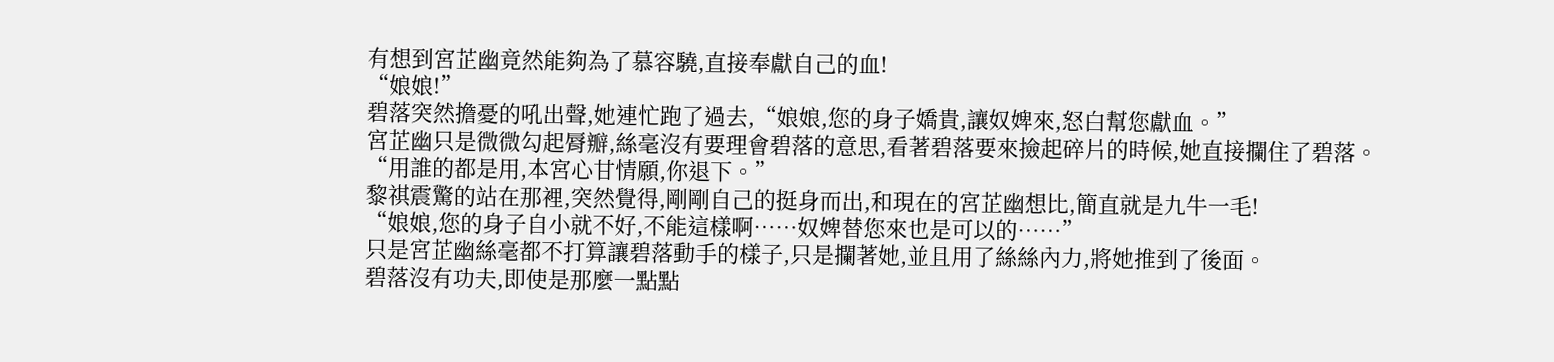有想到宮芷幽竟然能夠為了慕容驍,直接奉獻自己的血!
“娘娘!”
碧落突然擔憂的吼出聲,她連忙跑了過去,“娘娘,您的身子嬌貴,讓奴婢來,怒白幫您獻血。”
宮芷幽只是微微勾起脣瓣,絲毫沒有要理會碧落的意思,看著碧落要來撿起碎片的時候,她直接攔住了碧落。
“用誰的都是用,本宮心甘情願,你退下。”
黎祺震驚的站在那裡,突然覺得,剛剛自己的挺身而出,和現在的宮芷幽想比,簡直就是九牛一毛!
“娘娘,您的身子自小就不好,不能這樣啊……奴婢替您來也是可以的……”
只是宮芷幽絲毫都不打算讓碧落動手的樣子,只是攔著她,並且用了絲絲內力,將她推到了後面。
碧落沒有功夫,即使是那麼一點點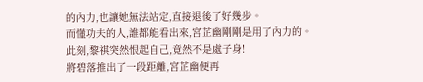的內力,也讓她無法站定,直接退後了好幾步。
而懂功夫的人,誰都能看出來,宮芷幽剛剛是用了內力的。
此刻,黎祺突然恨起自己,竟然不是處子身!
將碧落推出了一段距離,宮芷幽便再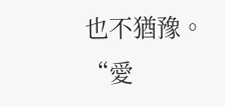也不猶豫。
“愛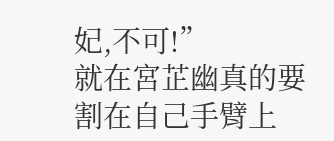妃,不可!”
就在宮芷幽真的要割在自己手臂上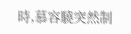時,慕容驍突然制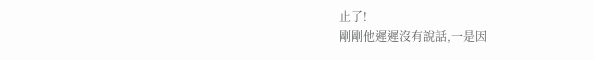止了!
剛剛他遲遲沒有說話,一是因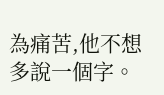為痛苦,他不想多說一個字。